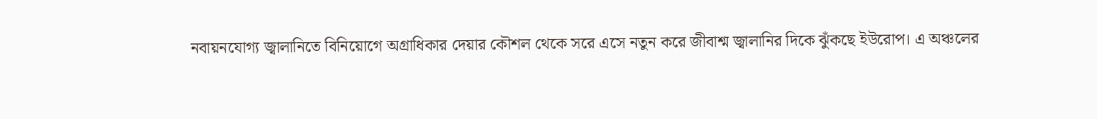নবায়নযোগ্য জ্বালানিতে বিনিয়োগে অগ্রাধিকার দেয়ার কৌশল থেকে সরে এসে নতুন করে জীবাশ্ম জ্বালানির দিকে ঝুঁকছে ইউরোপ। এ অঞ্চলের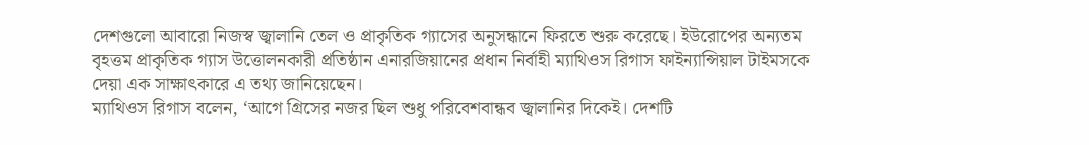দেশগুলো আবারো নিজস্ব জ্বালানি তেল ও প্রাকৃতিক গ্যাসের অনুসন্ধানে ফিরতে শুরু করেছে। ইউরোপের অন্যতম বৃহত্তম প্রাকৃতিক গ্যাস উত্তোলনকারী প্রতিষ্ঠান এনারজিয়ানের প্রধান নির্বাহী ম্যাথিওস রিগাস ফাইন্যান্সিয়াল টাইমসকে দেয়া এক সাক্ষাৎকারে এ তথ্য জানিয়েছেন।
ম্যাথিওস রিগাস বলেন, ‘আগে গ্রিসের নজর ছিল শুধু পরিবেশবান্ধব জ্বালানির দিকেই। দেশটি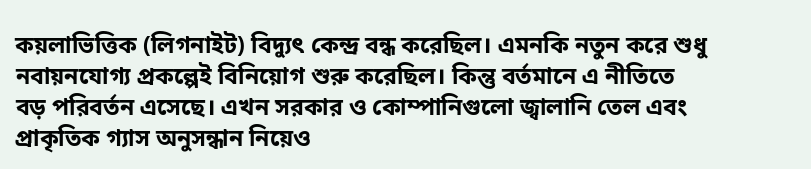কয়লাভিত্তিক (লিগনাইট) বিদ্যুৎ কেন্দ্র বন্ধ করেছিল। এমনকি নতুন করে শুধু নবায়নযোগ্য প্রকল্পেই বিনিয়োগ শুরু করেছিল। কিন্তু বর্তমানে এ নীতিতে বড় পরিবর্তন এসেছে। এখন সরকার ও কোম্পানিগুলো জ্বালানি তেল এবং প্রাকৃতিক গ্যাস অনুসন্ধান নিয়েও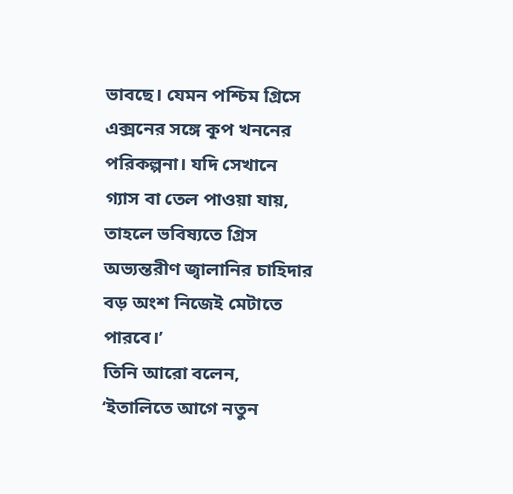ভাবছে। যেমন পশ্চিম গ্রিসে এক্সনের সঙ্গে কূপ খননের পরিকল্পনা। যদি সেখানে গ্যাস বা তেল পাওয়া যায়, তাহলে ভবিষ্যতে গ্রিস অভ্যন্তরীণ জ্বালানির চাহিদার বড় অংশ নিজেই মেটাতে পারবে।’
তিনি আরো বলেন, ‘ইতালিতে আগে নতুন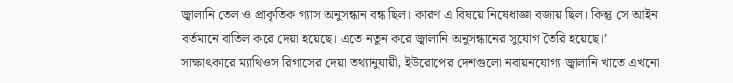জ্বালানি তেল ও প্রাকৃতিক গ্যাস অনুসন্ধান বন্ধ ছিল। কারণ এ বিষয়ে নিষেধাজ্ঞা বজায় ছিল। কিন্তু সে আইন বর্তমানে বাতিল করে দেয়া হয়েছে। এতে নতুন করে জ্বালানি অনুসন্ধানের সুযোগ তৈরি হয়েছে।’
সাক্ষাৎকারে ম্যাথিওস রিগাসের দেয়া তথ্যানুযায়ী, ইউরোপের দেশগুলো নবায়নযোগ্য জ্বালানি খাতে এখনো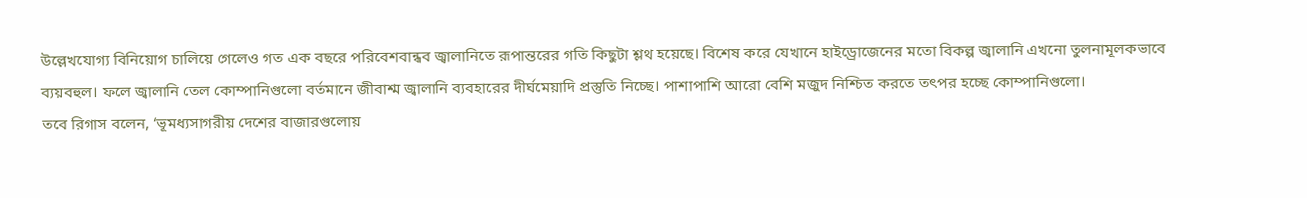উল্লেখযোগ্য বিনিয়োগ চালিয়ে গেলেও গত এক বছরে পরিবেশবান্ধব জ্বালানিতে রূপান্তরের গতি কিছুটা শ্লথ হয়েছে। বিশেষ করে যেখানে হাইড্রোজেনের মতো বিকল্প জ্বালানি এখনো তুলনামূলকভাবে ব্যয়বহুল। ফলে জ্বালানি তেল কোম্পানিগুলো বর্তমানে জীবাশ্ম জ্বালানি ব্যবহারের দীর্ঘমেয়াদি প্রস্তুতি নিচ্ছে। পাশাপাশি আরো বেশি মজুদ নিশ্চিত করতে তৎপর হচ্ছে কোম্পানিগুলো।
তবে রিগাস বলেন, ‘ভূমধ্যসাগরীয় দেশের বাজারগুলোয়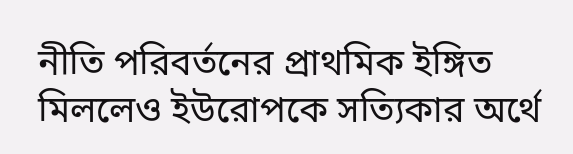নীতি পরিবর্তনের প্রাথমিক ইঙ্গিত মিললেও ইউরোপকে সত্যিকার অর্থে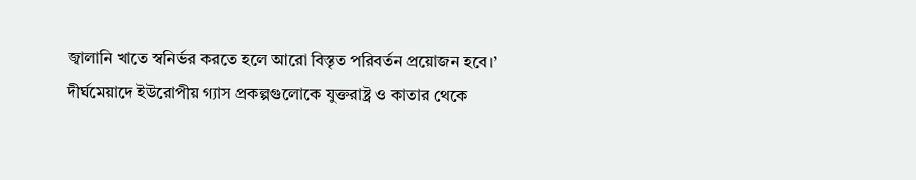জ্বালানি খাতে স্বনির্ভর করতে হলে আরো বিস্তৃত পরিবর্তন প্রয়োজন হবে।’
দীর্ঘমেয়াদে ইউরোপীয় গ্যাস প্রকল্পগুলোকে যুক্তরাষ্ট্র ও কাতার থেকে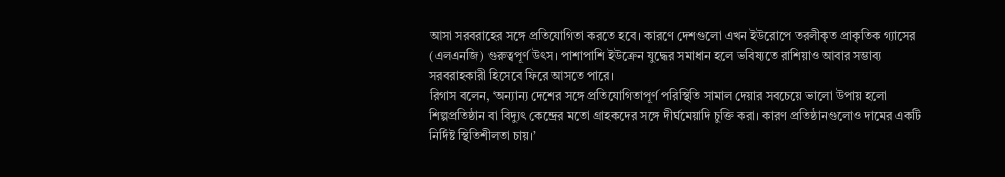আসা সরবরাহের সঙ্গে প্রতিযোগিতা করতে হবে। কারণে দেশগুলো এখন ইউরোপে তরলীকৃত প্রাকৃতিক গ্যাসের (এলএনজি) গুরুত্বপূর্ণ উৎস। পাশাপাশি ইউক্রেন যুদ্ধের সমাধান হলে ভবিষ্যতে রাশিয়াও আবার সম্ভাব্য সরবরাহকারী হিসেবে ফিরে আসতে পারে।
রিগাস বলেন, ‘অন্যান্য দেশের সঙ্গে প্রতিযোগিতাপূর্ণ পরিস্থিতি সামাল দেয়ার সবচেয়ে ভালো উপায় হলো শিল্পপ্রতিষ্ঠান বা বিদ্যুৎ কেন্দ্রের মতো গ্রাহকদের সঙ্গে দীর্ঘমেয়াদি চুক্তি করা। কারণ প্রতিষ্ঠানগুলোও দামের একটি নির্দিষ্ট স্থিতিশীলতা চায়।’